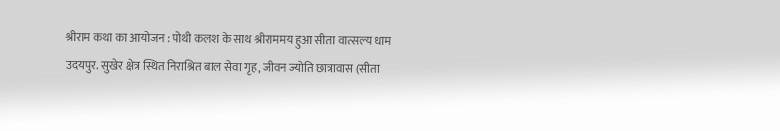श्रीराम कथा का आयोजन : पोथी कलश के साथ श्रीराममय हुआ सीता वात्सल्य धाम
उदयपुर. सुखेर क्षेत्र स्थित निराश्रित बाल सेवा गृह, जीवन ज्योति छात्रावास (सीता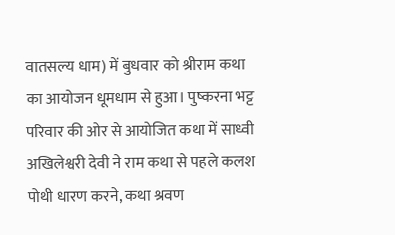वातसल्य धाम) में बुधवार को श्रीराम कथा का आयोजन धूमधाम से हुआ। पुष्करना भट्ट परिवार की ओर से आयोजित कथा में साध्वी अखिलेश्वरी देवी ने राम कथा से पहले कलश पोथी धारण करने, कथा श्रवण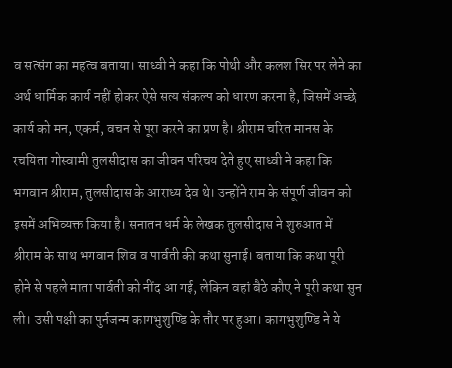व सत्संग का महत्व बताया। साध्वी ने कहा कि पोथी और कलश सिर पर लेने का अर्थ धार्मिक कार्य नहीं होकर ऐसे सत्य संकल्प को धारण करना है, जिसमें अच्छे कार्य को मन, एकर्म, वचन से पूरा करने का प्रण है। श्रीराम चरित मानस के रचयिता गोस्वामी तुलसीदास का जीवन परिचय देते हुए साध्वी ने कहा कि भगवान श्रीराम, तुलसीदास के आराध्य देव थे। उन्होंने राम के संपूर्ण जीवन को इसमें अभिव्यक्त किया है। सनातन धर्म के लेखक तुलसीदास ने शुरुआत में श्रीराम के साथ भगवान शिव व पार्वती की कथा सुनाई। बताया कि कथा पूरी होने से पहले माता पार्वती को नींद आ गई, लेकिन वहां बैठे कौए ने पूरी कथा सुन ली। उसी पक्षी का पुर्नजन्म कागभुशुण्डि के तौर पर हुआ। कागभुशुण्डि ने ये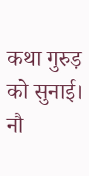कथा गुरुड़ को सुनाई। नौ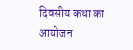दिवसीय कथा का आयोजन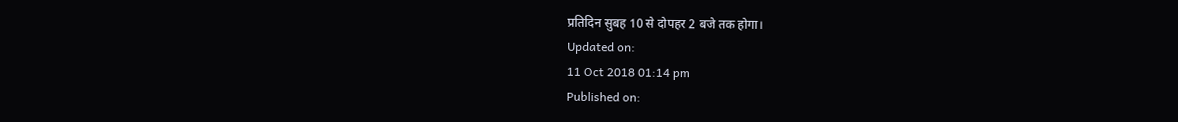प्रतिदिन सुबह 10 से दोपहर 2 बजे तक होगा।
Updated on:
11 Oct 2018 01:14 pm
Published on: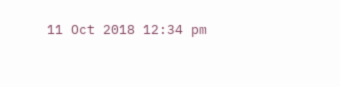11 Oct 2018 12:34 pm